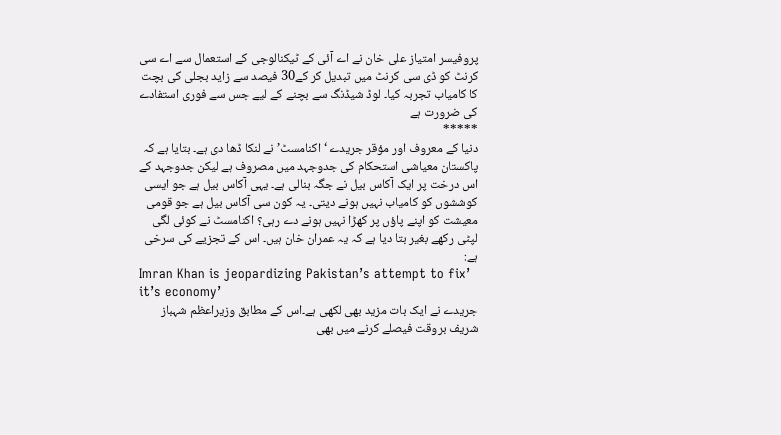پروفیسر امتیاز علی خان نے اے آئی کے ٹیکنالوجی کے استعمال سے اے سی کرنٹ کو ڈی سی کرنٹ میں تبدیل کر کے30 فیصد سے زاید بجلی کی بچت کا کامیاب تجربہ کیا۔ لوڈ شیڈنگ سے بچنے کے لیے جس سے فوری استفادے کی ضرورت ہے
*****
دنیا کے معروف اور مؤقر جریدے ‘ اکنامسٹ’ نے لنکا ڈھا دی ہے۔ بتایا ہے کہ پاکستان معیاشی استحکام کی جدوجہد میں مصروف ہے لیکن جدوجہد کے اس درخت پر ایک آکاس بیل نے جگہ بنالی ہے۔ یہی آکاس بیل ہے جو ایسی کوششوں کو کامیاب نہیں ہونے دیتی۔ یہ کون سی آکاس بیل ہے جو قومی معیشت کو اپنے پاؤں پر کھڑا نہیں ہونے دے رہی؟ اکنامسٹ نے کوئی لگی لپٹی رکھے بغیر بتا دیا ہے کہ یہ عمران خان ہیں۔ اس کے تجزیے کی سرخی ہے:
Imran Khan is jeopardizing Pakistan’s attempt to fix’
it’s economy’
جریدے نے ایک بات مزید بھی لکھی ہے۔اس کے مطابق وزیراعظم شہباز شریف بروقت فیصلے کرنے میں بھی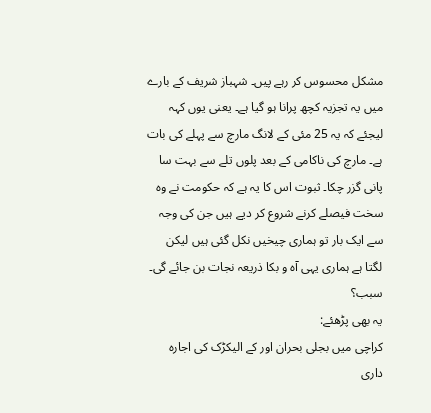مشکل محسوس کر رہے پیں۔ شہباز شریف کے بارے میں یہ تجزیہ کچھ پرانا ہو گیا ہے۔ یعنی یوں کہہ لیجئے کہ یہ 25 مئی کے لانگ مارچ سے پہلے کی بات ہے۔ مارچ کی ناکامی کے بعد پلوں تلے سے بہت سا پانی گزر چکا۔ ثبوت اس کا یہ ہے کہ حکومت نے وہ سخت فیصلے کرنے شروع کر دیے ہیں جن کی وجہ سے ایک بار تو ہماری چیخیں نکل گئی ہیں لیکن لگتا ہے ہماری یہی آہ و بکا ذریعہ نجات بن جائے گی۔ سبب؟
یہ بھی پڑھئے:
کراچی میں بجلی بحران اور کے الیکڑک کی اجارہ داری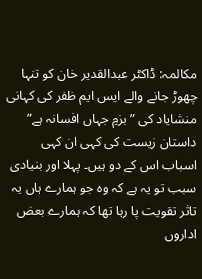مکالمہ: ڈاکٹر عبدالقدیر خان کو تنہا چھوڑ جانے والے ایس ایم ظفر کی کہانی
منشایاد کی ”بزمِ جہاں افسانہ ہے” داستان زیست کی کہی ان کہی
اسباب اس کے دو ہیں۔ پہلا اور بنیادی سبب تو یہ ہے کہ وہ جو ہمارے ہاں یہ تاثر تقویت پا رہا تھا کہ ہمارے بعض اداروں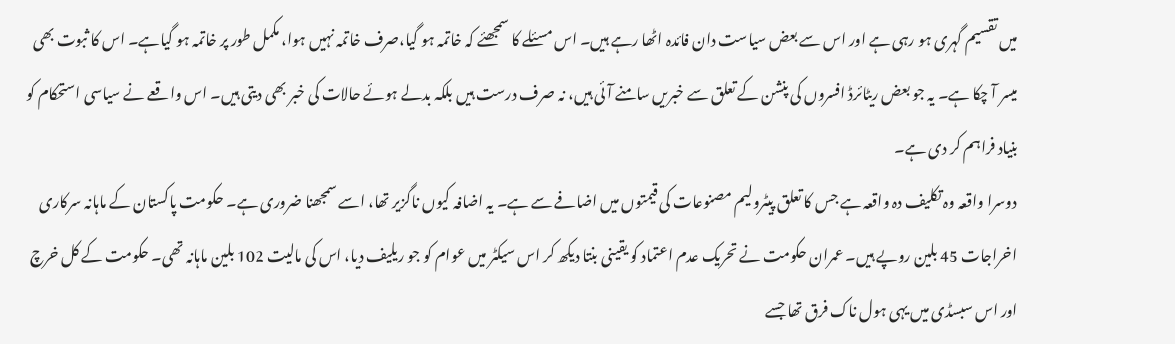میں تقسیم گہری ہو رہی ہے اور اس سے بعض سیاست دان فائدہ اٹھا رہے ہیں۔ اس مسئلے کا سمجھئے کہ خاتمہ ہو گیا،صرف خاتمہ نہیں ہوا، مکمل طور پر خاتمہ ہو گیاہے۔ اس کا ثبوت بھی میسر آ چکا ہے۔ یہ جو بعض ریٹائرڈ افسروں کی پنشن کے تعلق سے خبریں سامنے آئی ہیں، نہ صرف درست ہیں بلکہ بدلے ہوئے حالات کی خبر بھی دیتی ہیں۔ اس واقعے نے سیاسی استحکام کو بنیاد فراہم کر دی ہے۔
دوسرا واقعہ وہ تکلیف دہ واقعہ ہے جس کا تعلق پیٹرولیم مصنوعات کی قیمتوں میں اضافے سے ہے۔ یہ اضافہ کیوں ناگزیر تھا، اسے سمجھنا ضروری ہے۔ حکومت پاکستان کے ماہانہ سرکاری اخراجات 45 بلین روپے ہیں۔ عمران حکومت نے تحریک عدم اعتماد کو یقینی بنتا دیکھ کر اس سیکٹر میں عوام کو جو ریلیف دیا، اس کی مالیت 102 بلین ماہانہ تھی۔ حکومت کے کل خرچ اور اس سبسڈی میں یہی ہول ناک فرق تھا جسے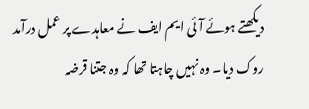دیکھتے ہوئے آئی ایم ایف نے معاہدے پر عمل درآمد روک دیا۔ وہ نہیں چاہتا تھا کہ وہ جتنا قرضہ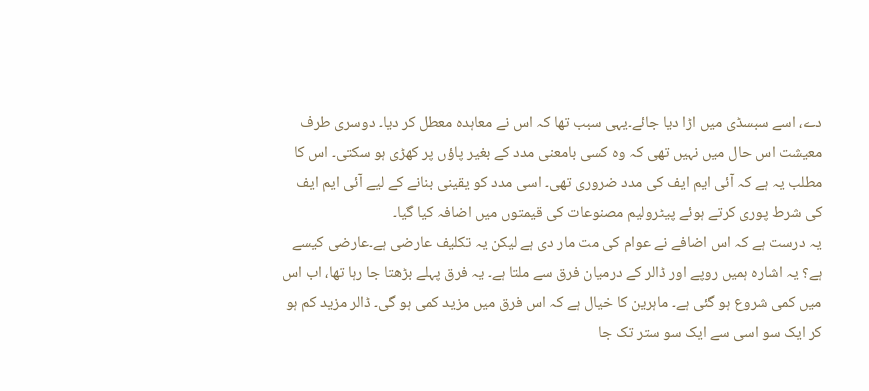دے، اسے سبسڈی میں اڑا دیا جائے۔یہی سبب تھا کہ اس نے معاہدہ معطل کر دیا۔ دوسری طرف معیشت اس حال میں نہیں تھی کہ وہ کسی بامعنی مدد کے بغیر پاؤں پر کھڑی ہو سکتی۔ اس کا مطلب یہ ہے کہ آئی ایم ایف کی مدد ضروری تھی۔ اسی مدد کو یقینی بنانے کے لیے آئی ایم ایف کی شرط پوری کرتے ہوئے پیٹرولیم مصنوعات کی قیمتوں میں اضافہ کیا گیا۔
یہ درست ہے کہ اس اضافے نے عوام کی مت مار دی ہے لیکن یہ تکلیف عارضی ہے۔عارضی کیسے ہے؟ یہ اشارہ ہمیں روپے اور ڈالر کے درمیان فرق سے ملتا ہے۔ یہ فرق پہلے بڑھتا جا رہا تھا، اب اس میں کمی شروع ہو گئی ہے۔ ماہرین کا خیال ہے کہ اس فرق میں مزید کمی ہو گی۔ ڈالر مزید کم ہو کر ایک سو اسی سے ایک سو ستر تک جا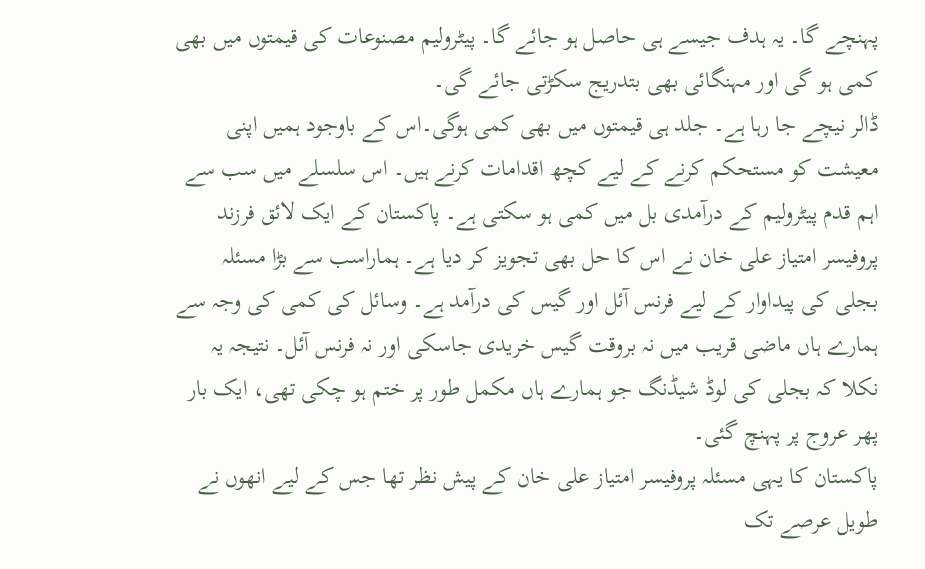پہنچے گا۔ یہ ہدف جیسے ہی حاصل ہو جائے گا۔ پیٹرولیم مصنوعات کی قیمتوں میں بھی کمی ہو گی اور مہنگائی بھی بتدریج سکڑتی جائے گی۔
ڈالر نیچے جا رہا ہے۔ جلد ہی قیمتوں میں بھی کمی ہوگی۔اس کے باوجود ہمیں اپنی معیشت کو مستحکم کرنے کے لیے کچھ اقدامات کرنے ہیں۔ اس سلسلے میں سب سے اہم قدم پیٹرولیم کے درآمدی بل میں کمی ہو سکتی ہے۔ پاکستان کے ایک لائق فرزند پروفیسر امتیاز علی خان نے اس کا حل بھی تجویز کر دیا ہے۔ ہماراسب سے بڑا مسئلہ بجلی کی پیداوار کے لیے فرنس آئل اور گیس کی درآمد ہے۔ وسائل کی کمی کی وجہ سے ہمارے ہاں ماضی قریب میں نہ بروقت گیس خریدی جاسکی اور نہ فرنس آئل۔ نتیجہ یہ نکلا کہ بجلی کی لوڈ شیڈنگ جو ہمارے ہاں مکمل طور پر ختم ہو چکی تھی، ایک بار پھر عروج پر پہنچ گئی۔
پاکستان کا یہی مسئلہ پروفیسر امتیاز علی خان کے پیش نظر تھا جس کے لیے انھوں نے طویل عرصے تک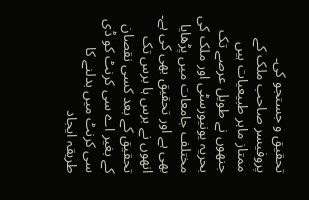تحقیق و جستجو کی۔ پروفیسر صاحب ملک کے ممتاز ماہر طبیعیات ہیں جنھوں نے طویل عرصے تک بحریہ یونیورسٹی اور ملک کی مختلف جامعات میں پڑھایا بھی ہے اور تحقیق بھی کی ہے۔ انھوں نے برس ہا برس تک تحقیق کے بعد کسی نقصان کے بغیر اے سی کرنٹ کو ڈی سی کرنٹ میں بدلنے کا طریقہ ایجاد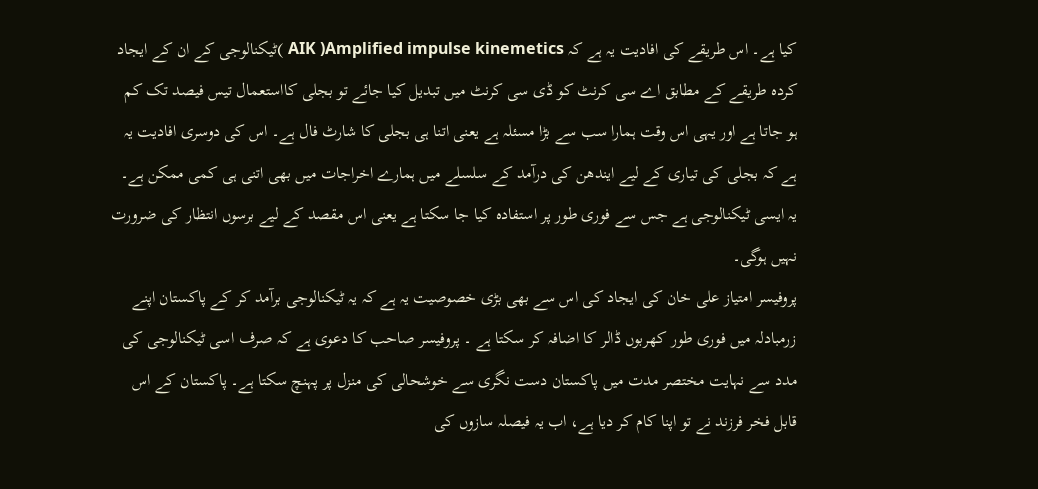کیا ہے۔ اس طریقے کی افادیت یہ ہے کہ AIK )Amplified impulse kinemetics )ٹیکنالوجی کے ان کے ایجاد کردہ طریقے کے مطابق اے سی کرنٹ کو ڈی سی کرنٹ میں تبدیل کیا جائے تو بجلی کااستعمال تیس فیصد تک کم ہو جاتا ہے اور یہی اس وقت ہمارا سب سے بڑا مسئلہ ہے یعنی اتنا ہی بجلی کا شارٹ فال ہے۔ اس کی دوسری افادیت یہ ہے کہ بجلی کی تیاری کے لیے ایندھن کی درآمد کے سلسلے میں ہمارے اخراجات میں بھی اتنی ہی کمی ممکن ہے۔ یہ ایسی ٹیکنالوجی ہے جس سے فوری طور پر استفادہ کیا جا سکتا ہے یعنی اس مقصد کے لیے برسوں انتظار کی ضرورت نہیں ہوگی۔
پروفیسر امتیاز علی خان کی ایجاد کی اس سے بھی بڑی خصوصیت یہ ہے کہ یہ ٹیکنالوجی برآمد کر کے پاکستان اپنے زرمبادلہ میں فوری طور کھربوں ڈالر کا اضافہ کر سکتا ہے ۔ پروفیسر صاحب کا دعوی ہے کہ صرف اسی ٹیکنالوجی کی مدد سے نہایت مختصر مدت میں پاکستان دست نگری سے خوشحالی کی منزل پر پہنچ سکتا ہے۔ پاکستان کے اس قابل فخر فرزند نے تو اپنا کام کر دیا ہے، اب یہ فیصلہ سازوں کی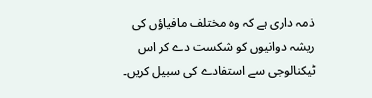ذمہ داری ہے کہ وہ مختلف مافیاؤں کی ریشہ دوانیوں کو شکست دے کر اس ٹیکنالوجی سے استفادے کی سبیل کریں۔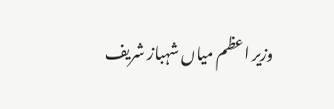وزیر اعظم میاں شہباز شریف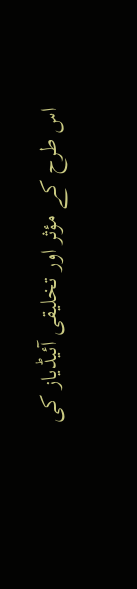اس طرح کے مؤثر اور تخلیقی آئیڈیاز کی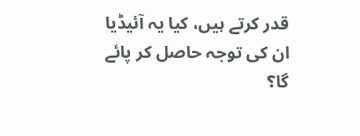قدر کرتے ہیں، کیا یہ آئیڈیا ان کی توجہ حاصل کر پائے گا؟